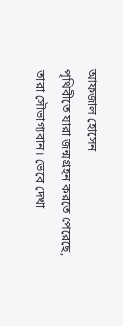আফজাল হোসেন
পৃথিবীতে যারা জন্মগ্রহন করতে পেরেছে, তারা সৌভাগ্যবান। ভেবে দেখা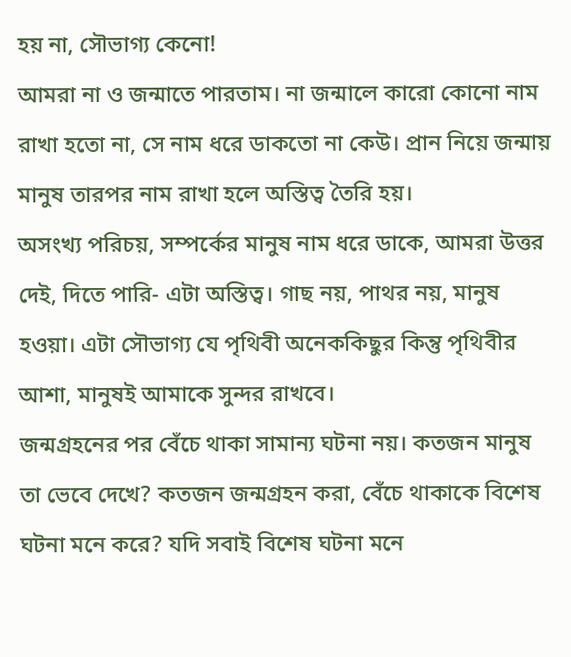হয় না, সৌভাগ্য কেনো!
আমরা না ও জন্মাতে পারতাম। না জন্মালে কারো কোনো নাম রাখা হতো না, সে নাম ধরে ডাকতো না কেউ। প্রান নিয়ে জন্মায় মানুষ তারপর নাম রাখা হলে অস্তিত্ব তৈরি হয়।
অসংখ্য পরিচয়, সম্পর্কের মানুষ নাম ধরে ডাকে, আমরা উত্তর দেই, দিতে পারি- এটা অস্তিত্ব। গাছ নয়, পাথর নয়, মানুষ হওয়া। এটা সৌভাগ্য যে পৃথিবী অনেককিছুর কিন্তু পৃথিবীর আশা, মানুষই আমাকে সুন্দর রাখবে।
জন্মগ্রহনের পর বেঁচে থাকা সামান্য ঘটনা নয়। কতজন মানুষ তা ভেবে দেখে? কতজন জন্মগ্রহন করা, বেঁচে থাকাকে বিশেষ ঘটনা মনে করে? যদি সবাই বিশেষ ঘটনা মনে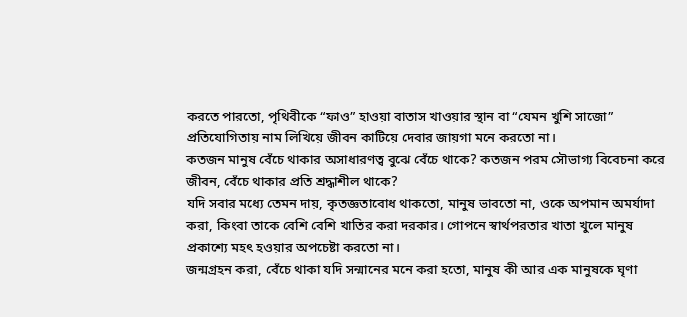করতে পারতো, পৃথিবীকে “ফাও” হাওয়া বাতাস খাওয়ার স্থান বা “যেমন খুশি সাজো” প্রতিযোগিতায় নাম লিখিয়ে জীবন কাটিয়ে দেবার জায়গা মনে করতো না।
কতজন মানুষ বেঁচে থাকার অসাধারণত্ব বুঝে বেঁচে থাকে? কতজন পরম সৌভাগ্য বিবেচনা করে জীবন, বেঁচে থাকার প্রতি শ্রদ্ধাশীল থাকে?
যদি সবার মধ্যে তেমন দায়, কৃতজ্ঞতাবোধ থাকতো, মানুষ ভাবতো না, ওকে অপমান অমর্যাদা করা, কিংবা তাকে বেশি বেশি খাতির করা দরকার। গোপনে স্বার্থপরতার খাতা খুলে মানুষ প্রকাশ্যে মহৎ হওয়ার অপচেষ্টা করতো না।
জন্মগ্রহন করা, বেঁচে থাকা যদি সন্মানের মনে করা হতো, মানুষ কী আর এক মানুষকে ঘৃণা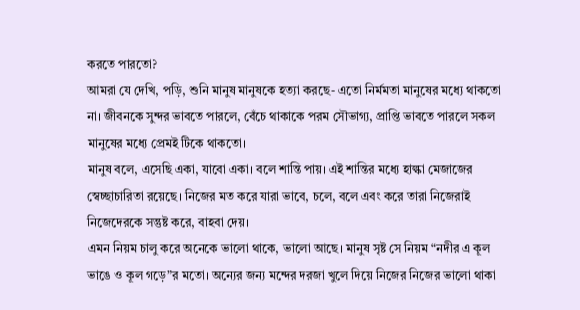করতে পারতো?
আমরা যে দেখি, পড়ি, শুনি মানুষ মানুষকে হত্যা করছে- এতো নির্মমতা মানুষের মধ্যে থাকতো না। জীবনকে সুন্দর ভাবতে পারলে, বেঁচে থাকাকে পরম সৌভাগ্য, প্রাপ্তি ভাবতে পারলে সকল মানুষের মধ্যে প্রেমই টিকে থাকতো।
মানুষ বলে, এসেছি একা, যাবো একা। বলে শান্তি পায়। এই শান্তির মধ্যে হাল্কা মেজাজের স্বেচ্ছাচারিতা রয়েছে। নিজের মত করে যারা ভাবে, চলে, বলে এবং করে তারা নিজেরাই নিজেদেরকে সন্তুষ্ট করে, বাহবা দেয়।
এমন নিয়ম চালু করে অনেকে ভালো থাকে, ভালো আছে। মানুষ সৃষ্ট সে নিয়ম “নদীর এ কূল ভাঙে ও কূল গড়ে”র মতো। অন্যের জন্য মন্দের দরজা খুলে দিয়ে নিজের নিজের ভালো থাকা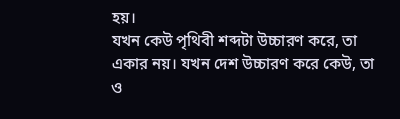হয়।
যখন কেউ পৃথিবী শব্দটা উচ্চারণ করে, তা একার নয়। যখন দেশ উচ্চারণ করে কেউ, তা ও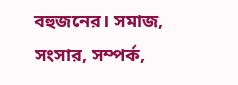বহুজনের। সমাজ, সংসার, সম্পর্ক,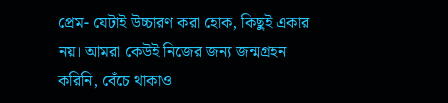প্রেম- যেটাই উচ্চারণ করা হোক, কিছুই একার নয়। আমরা কেউই নিজের জন্য জন্মগ্রহন করিনি, বেঁচে থাকাও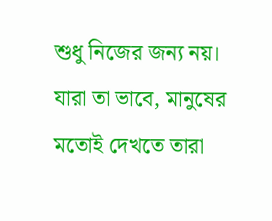শুধু নিজের জন্য নয়।
যারা তা ভাবে, মানুষের মতোই দেখতে তারা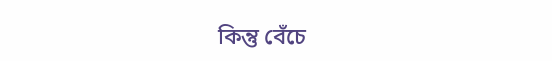কিন্তু বেঁচে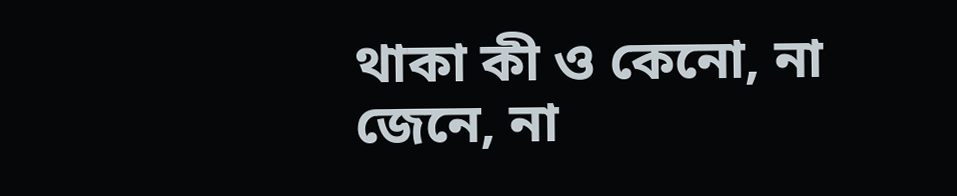থাকা কী ও কেনো, না জেনে, না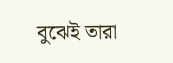বুঝেই তারা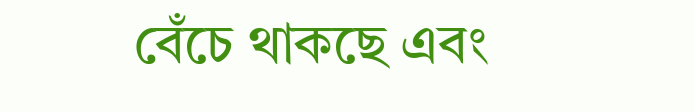বেঁচে থাকছে এবং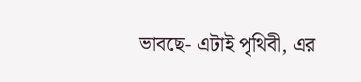ভাবছে- এটাই পৃথিবী, এর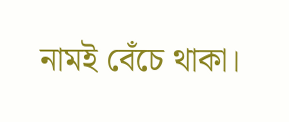নামই বেঁচে থাকা।